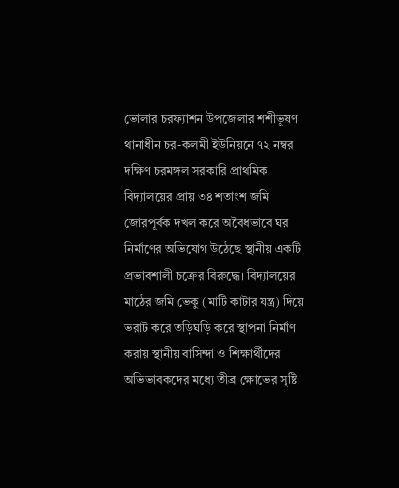ভোলার চরফ্যাশন উপজেলার শশীভূষণ থানাধীন চর-কলমী ইউনিয়নে ৭২ নম্বর দক্ষিণ চরমঙ্গল সরকারি প্রাথমিক বিদ্যালয়ের প্রায় ৩৪ শতাংশ জমি জোরপূর্বক দখল করে অবৈধভাবে ঘর নির্মাণের অভিযোগ উঠেছে স্থানীয় একটি প্রভাবশালী চক্রের বিরুদ্ধে। বিদ্যালয়ের মাঠের জমি ভেকু (মাটি কাটার যন্ত্র) দিয়ে ভরাট করে তড়িঘড়ি করে স্থাপনা নির্মাণ করায় স্থানীয় বাসিন্দা ও শিক্ষার্থীদের অভিভাবকদের মধ্যে তীব্র ক্ষোভের সৃষ্টি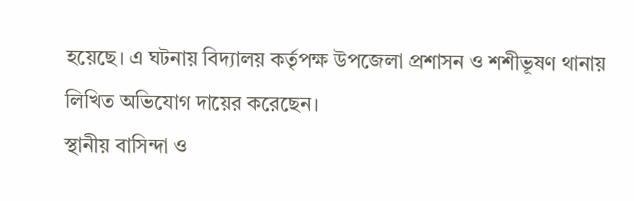হয়েছে। এ ঘটনায় বিদ্যালয় কর্তৃপক্ষ উপজেলা প্রশাসন ও শশীভূষণ থানায় লিখিত অভিযোগ দায়ের করেছেন।
স্থানীয় বাসিন্দা ও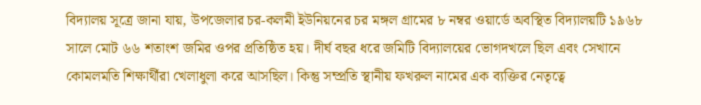বিদ্যালয় সূত্রে জানা যায়, উপজেলার চর-কলমী ইউনিয়নের চর মঙ্গল গ্রামের ৮ নম্বর ওয়ার্ডে অবস্থিত বিদ্যালয়টি ১৯৬৮ সালে মোট ৬৬ শতাংশ জমির ওপর প্রতিষ্ঠিত হয়। দীর্ঘ বছর ধরে জমিটি বিদ্যালয়ের ভোগদখলে ছিল এবং সেখানে কোমলমতি শিক্ষার্থীরা খেলাধুলা করে আসছিল। কিন্তু সম্প্রতি স্থানীয় ফখরুল নামের এক ব্যক্তির নেতৃত্বে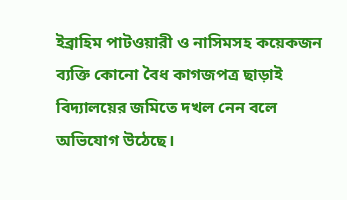ইব্রাহিম পাটওয়ারী ও নাসিমসহ কয়েকজন ব্যক্তি কোনো বৈধ কাগজপত্র ছাড়াই বিদ্যালয়ের জমিতে দখল নেন বলে অভিযোগ উঠেছে।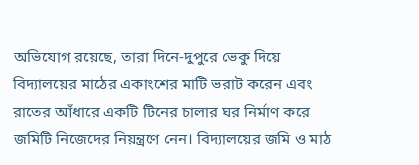অভিযোগ রয়েছে, তারা দিনে-দুপুরে ভেকু দিয়ে বিদ্যালয়ের মাঠের একাংশের মাটি ভরাট করেন এবং রাতের আঁধারে একটি টিনের চালার ঘর নির্মাণ করে জমিটি নিজেদের নিয়ন্ত্রণে নেন। বিদ্যালয়ের জমি ও মাঠ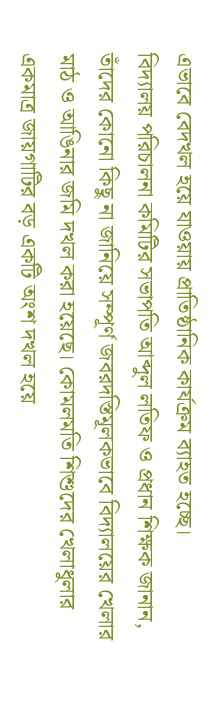এভাবে বেদখল হয়ে যাওয়ায় প্রাতিষ্ঠানিক কার্যক্রম ব্যাহত হচ্ছে।
বিদ্যালয় পরিচালনা কমিটির সভাপতি আব্দুল লতিফ ও প্রধান শিক্ষক জানান, তাঁদের কোনো কিছু না জানিয়ে সম্পূর্ণ জবরদস্তিমূলকভাবে বিদ্যালয়ের খেলার মাঠ ও আঙিনার জমি দখল করা হয়েছে। কোমলমতি শিশুদের খেলাধুলার একমাত্র জায়গাটির বড় একটি অংশ দখল হয়ে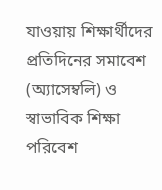যাওয়ায় শিক্ষার্থীদের প্রতিদিনের সমাবেশ (অ্যাসেম্বলি) ও স্বাভাবিক শিক্ষা পরিবেশ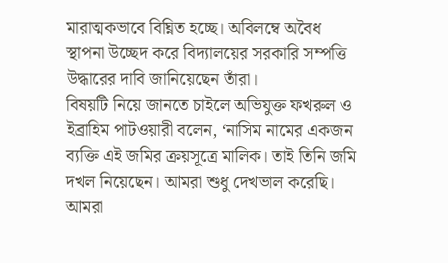মারাত্মকভাবে বিঘ্নিত হচ্ছে। অবিলম্বে অবৈধ স্থাপনা উচ্ছেদ করে বিদ্যালয়ের সরকারি সম্পত্তি উদ্ধারের দাবি জানিয়েছেন তাঁরা।
বিষয়টি নিয়ে জানতে চাইলে অভিযুক্ত ফখরুল ও ইব্রাহিম পাটওয়ারী বলেন, ‘নাসিম নামের একজন ব্যক্তি এই জমির ক্রয়সূত্রে মালিক। তাই তিনি জমি দখল নিয়েছেন। আমরা শুধু দেখভাল করেছি। আমরা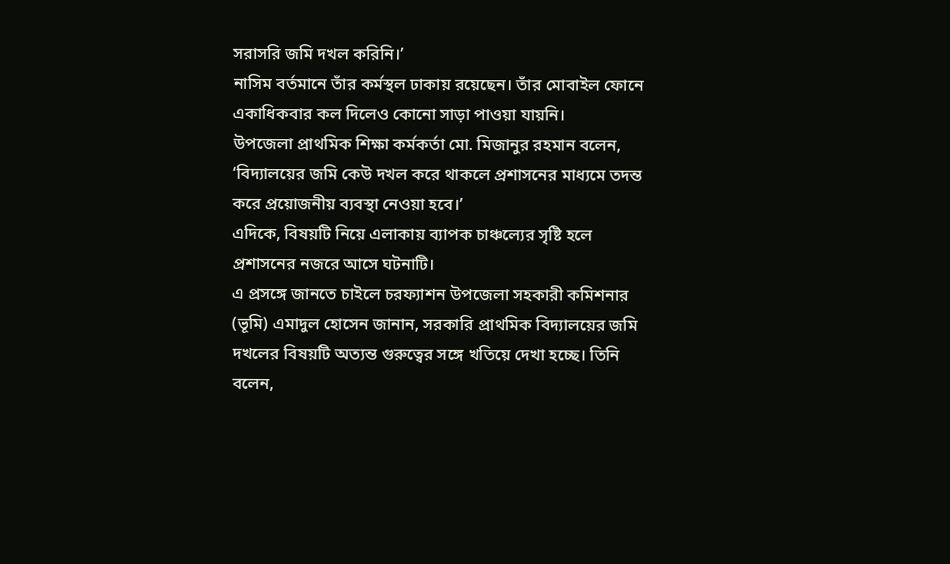সরাসরি জমি দখল করিনি।’
নাসিম বর্তমানে তাঁর কর্মস্থল ঢাকায় রয়েছেন। তাঁর মোবাইল ফোনে একাধিকবার কল দিলেও কোনো সাড়া পাওয়া যায়নি।
উপজেলা প্রাথমিক শিক্ষা কর্মকর্তা মো. মিজানুর রহমান বলেন, ‘বিদ্যালয়ের জমি কেউ দখল করে থাকলে প্রশাসনের মাধ্যমে তদন্ত করে প্রয়োজনীয় ব্যবস্থা নেওয়া হবে।’
এদিকে, বিষয়টি নিয়ে এলাকায় ব্যাপক চাঞ্চল্যের সৃষ্টি হলে প্রশাসনের নজরে আসে ঘটনাটি।
এ প্রসঙ্গে জানতে চাইলে চরফ্যাশন উপজেলা সহকারী কমিশনার (ভূমি) এমাদুল হোসেন জানান, সরকারি প্রাথমিক বিদ্যালয়ের জমি দখলের বিষয়টি অত্যন্ত গুরুত্বের সঙ্গে খতিয়ে দেখা হচ্ছে। তিনি বলেন,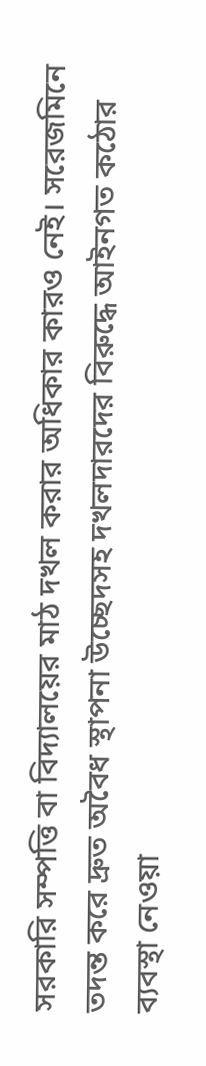সরকারি সম্পত্তি বা বিদ্যালয়ের মাঠ দখল করার অধিকার কারও নেই। সরেজমিনে তদন্ত করে দ্রুত অবৈধ স্থাপনা উচ্ছেদসহ দখলদারদের বিরুদ্ধে আইনগত কঠোর ব্যবস্থা নেওয়া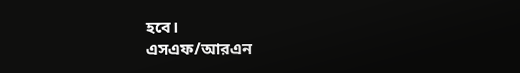হবে।
এসএফ/আরএন